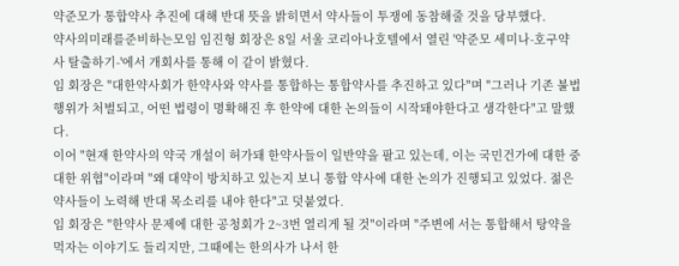약준모가 통합약사 추진에 대해 반대 뜻을 밝히면서 약사들이 투쟁에 동참해줄 것을 당부했다.
약사의미래를준비하는모임 임진형 회장은 8일 서울 코리아나호텔에서 열린 '약준모 세미나-호구약사 탈출하기-'에서 개회사를 통해 이 같이 밝혔다.
임 회장은 "대한약사회가 한약사와 약사를 통합하는 통합약사를 추진하고 있다"며 "그러나 기존 불법행위가 처벌되고, 어떤 법령이 명확해진 후 한약에 대한 논의들이 시작돼야한다고 생각한다"고 말했다.
이어 "현재 한약사의 약국 개설이 허가돼 한약사들이 일반약을 팔고 있는데, 이는 국민건가에 대한 중대한 위협"이라며 "왜 대약이 방치하고 있는지 보니 통합 약사에 대한 논의가 진행되고 있었다. 젊은 약사들이 노력해 반대 목소리를 내야 한다"고 덧붙였다.
임 회장은 "한약사 문제에 대한 공청회가 2~3번 열리게 될 것"이라며 "주변에 서는 통합해서 탕약을 먹자는 이야기도 들리지만, 그때에는 한의사가 나서 한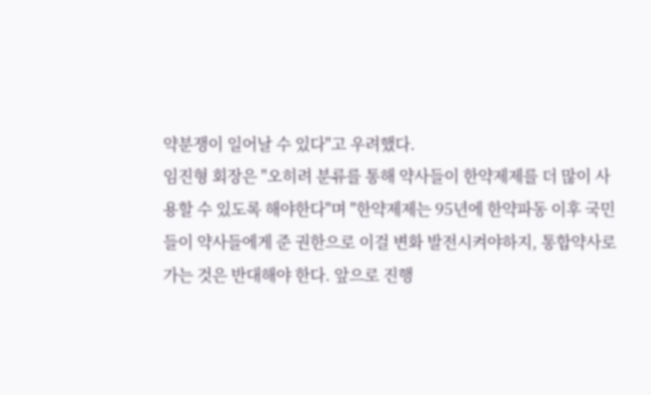약분쟁이 일어날 수 있다"고 우려했다.
임진형 회장은 "오히려 분류를 통해 약사들이 한약제제를 더 많이 사용할 수 있도록 해야한다"며 "한약제제는 95년에 한약파동 이후 국민들이 약사들에게 준 권한으로 이걸 변화 발전시켜야하지, 통합약사로 가는 것은 반대해야 한다. 앞으로 진행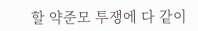할 약준모 투쟁에 다 같이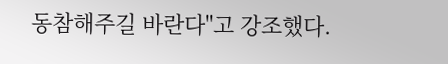동참해주길 바란다"고 강조했다.